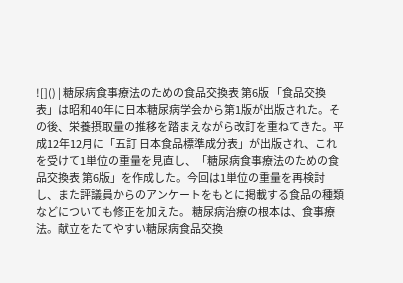![]() | 糖尿病食事療法のための食品交換表 第6版 「食品交換表」は昭和40年に日本糖尿病学会から第1版が出版された。その後、栄養摂取量の推移を踏まえながら改訂を重ねてきた。平成12年12月に「五訂 日本食品標準成分表」が出版され、これを受けて1単位の重量を見直し、「糖尿病食事療法のための食品交換表 第6版」を作成した。今回は1単位の重量を再検討し、また評議員からのアンケートをもとに掲載する食品の種類などについても修正を加えた。 糖尿病治療の根本は、食事療法。献立をたてやすい糖尿病食品交換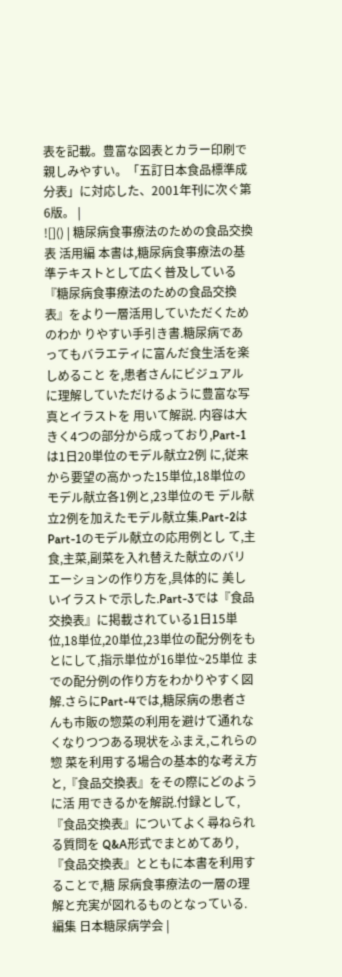表を記載。豊富な図表とカラー印刷で親しみやすい。「五訂日本食品標準成分表」に対応した、2001年刊に次ぐ第6版。 |
![]() | 糖尿病食事療法のための食品交換表 活用編 本書は,糖尿病食事療法の基準テキストとして広く普及している 『糖尿病食事療法のための食品交換表』をより一層活用していただくためのわか りやすい手引き書.糖尿病であってもバラエティに富んだ食生活を楽しめること を,患者さんにビジュアルに理解していただけるように豊富な写真とイラストを 用いて解説. 内容は大きく4つの部分から成っており,Part-1は1日20単位のモデル献立2例 に,従来から要望の高かった15単位,18単位のモデル献立各1例と,23単位のモ デル献立2例を加えたモデル献立集.Part-2はPart-1のモデル献立の応用例とし て,主食,主菜,副菜を入れ替えた献立のバリエーションの作り方を,具体的に 美しいイラストで示した.Part-3では『食品交換表』に掲載されている1日15単 位,18単位,20単位,23単位の配分例をもとにして,指示単位が16単位~25単位 までの配分例の作り方をわかりやすく図解.さらにPart-4では,糖尿病の患者さ んも市販の惣菜の利用を避けて通れなくなりつつある現状をふまえ,これらの惣 菜を利用する場合の基本的な考え方と,『食品交換表』をその際にどのように活 用できるかを解説.付録として,『食品交換表』についてよく尋ねられる質問を Q&A形式でまとめてあり,『食品交換表』とともに本書を利用することで,糖 尿病食事療法の一層の理解と充実が図れるものとなっている. 編集 日本糖尿病学会 |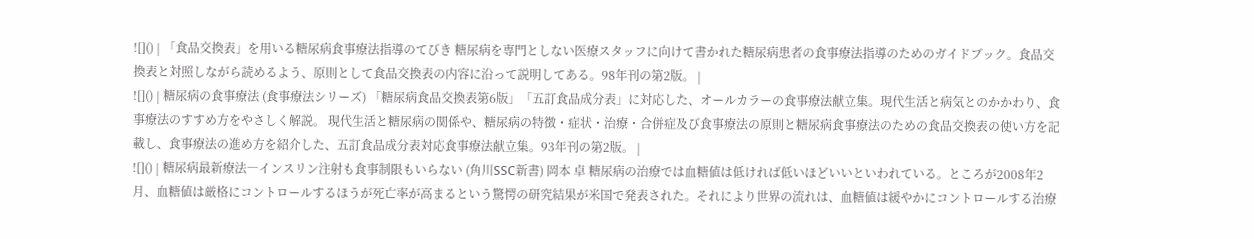![]() | 「食品交換表」を用いる糖尿病食事療法指導のてびき 糖尿病を専門としない医療スタッフに向けて書かれた糖尿病患者の食事療法指導のためのガイドブック。食品交換表と対照しながら読めるよう、原則として食品交換表の内容に沿って説明してある。98年刊の第2版。 |
![]() | 糖尿病の食事療法 (食事療法シリーズ) 「糖尿病食品交換表第6版」「五訂食品成分表」に対応した、オールカラーの食事療法献立集。現代生活と病気とのかかわり、食事療法のすすめ方をやさしく解説。 現代生活と糖尿病の関係や、糖尿病の特徴・症状・治療・合併症及び食事療法の原則と糖尿病食事療法のための食品交換表の使い方を記載し、食事療法の進め方を紹介した、五訂食品成分表対応食事療法献立集。93年刊の第2版。 |
![]() | 糖尿病最新療法―インスリン注射も食事制限もいらない (角川SSC新書) 岡本 卓 糖尿病の治療では血糖値は低ければ低いほどいいといわれている。ところが2008年2月、血糖値は厳格にコントロールするほうが死亡率が高まるという驚愕の研究結果が米国で発表された。それにより世界の流れは、血糖値は緩やかにコントロールする治療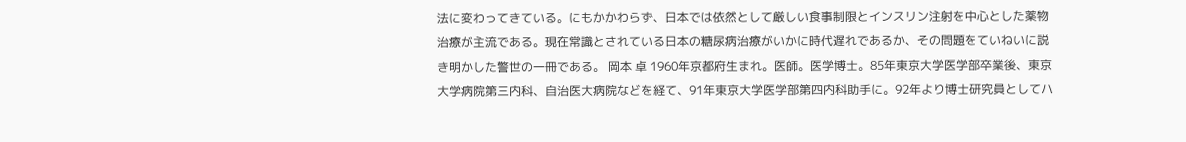法に変わってきている。にもかかわらず、日本では依然として厳しい食事制限とインスリン注射を中心とした薬物治療が主流である。現在常識とされている日本の糖尿病治療がいかに時代遅れであるか、その問題をていねいに説き明かした警世の一冊である。 岡本 卓 1960年京都府生まれ。医師。医学博士。85年東京大学医学部卒業後、東京大学病院第三内科、自治医大病院などを経て、91年東京大学医学部第四内科助手に。92年より博士研究員としてハ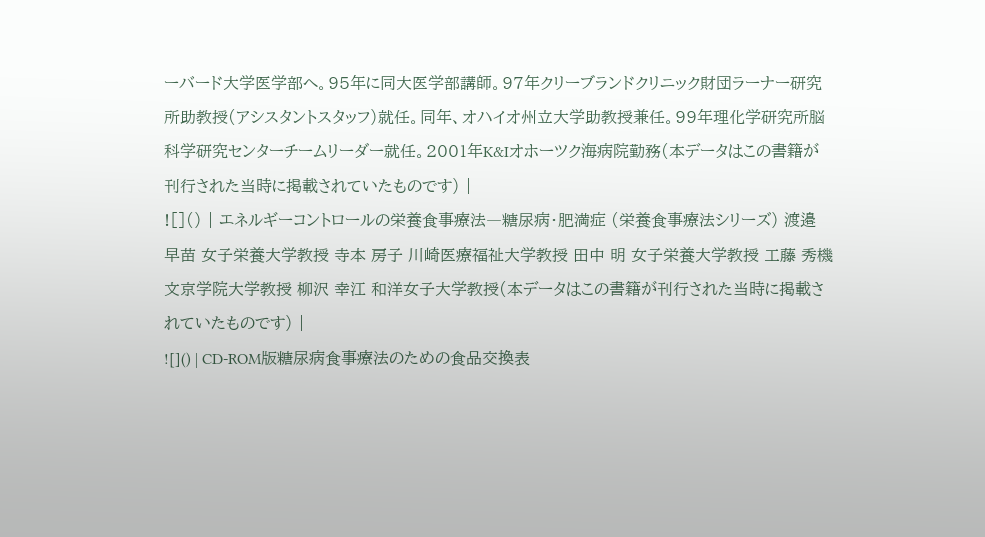ーバード大学医学部へ。95年に同大医学部講師。97年クリーブランドクリニック財団ラーナー研究所助教授(アシスタントスタッフ)就任。同年、オハイオ州立大学助教授兼任。99年理化学研究所脳科学研究センターチームリーダー就任。2001年K&Iオホーツク海病院勤務(本データはこの書籍が刊行された当時に掲載されていたものです) |
![]() | エネルギーコントロールの栄養食事療法―糖尿病・肥満症 (栄養食事療法シリーズ) 渡邉 早苗 女子栄養大学教授 寺本 房子 川崎医療福祉大学教授 田中 明 女子栄養大学教授 工藤 秀機 文京学院大学教授 柳沢 幸江 和洋女子大学教授(本データはこの書籍が刊行された当時に掲載されていたものです) |
![]() | CD‐ROM版糖尿病食事療法のための食品交換表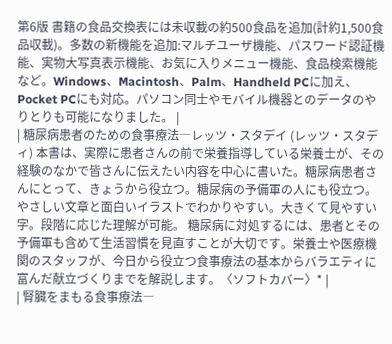第6版 書籍の食品交換表には未収載の約500食品を追加(計約1,500食品収載)。多数の新機能を追加:マルチユーザ機能、パスワード認証機能、実物大写真表示機能、お気に入りメニュー機能、食品検索機能など。Windows、Macintosh、Palm、Handheld PCに加え、Pocket PCにも対応。パソコン同士やモバイル機器とのデータのやりとりも可能になりました。 |
| 糖尿病患者のための食事療法―レッツ・スタデイ (レッツ・スタディ) 本書は、実際に患者さんの前で栄養指導している栄養士が、その経験のなかで皆さんに伝えたい内容を中心に書いた。糖尿病患者さんにとって、きょうから役立つ。糖尿病の予備軍の人にも役立つ。やさしい文章と面白いイラストでわかりやすい。大きくて見やすい字。段階に応じた理解が可能。 糖尿病に対処するには、患者とその予備軍も含めて生活習慣を見直すことが大切です。栄養士や医療機関のスタッフが、今日から役立つ食事療法の基本からバラエティに富んだ献立づくりまでを解説します。〈ソフトカバー〉* |
| 腎臓をまもる食事療法―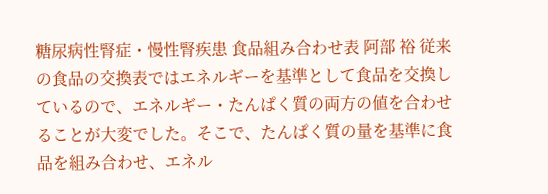糖尿病性腎症・慢性腎疾患 食品組み合わせ表 阿部 裕 従来の食品の交換表ではエネルギーを基準として食品を交換しているので、エネルギー・たんぱく質の両方の値を合わせることが大変でした。そこで、たんぱく質の量を基準に食品を組み合わせ、エネル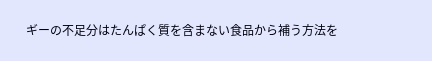ギーの不足分はたんぱく質を含まない食品から補う方法を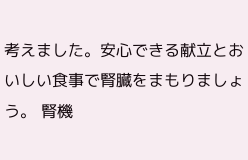考えました。安心できる献立とおいしい食事で腎臓をまもりましょう。 腎機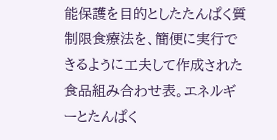能保護を目的としたたんぱく質制限食療法を、簡便に実行できるように工夫して作成された食品組み合わせ表。エネルギーとたんぱく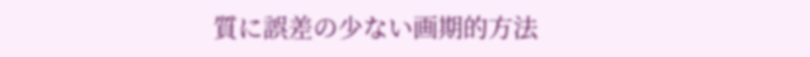質に誤差の少ない画期的方法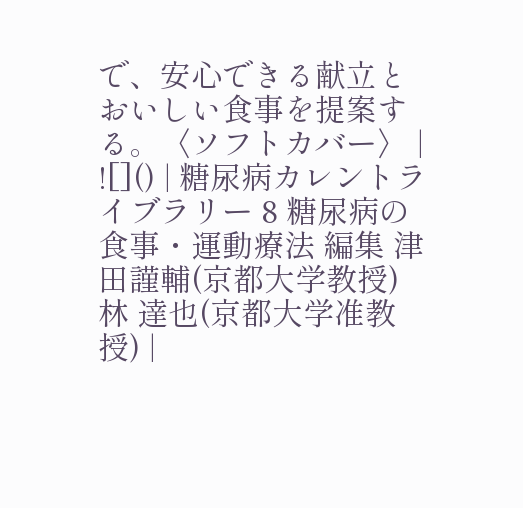で、安心できる献立とおいしい食事を提案する。〈ソフトカバー〉 |
![]() | 糖尿病カレントライブラリー 8 糖尿病の食事・運動療法 編集 津田謹輔(京都大学教授) 林 達也(京都大学准教授) |